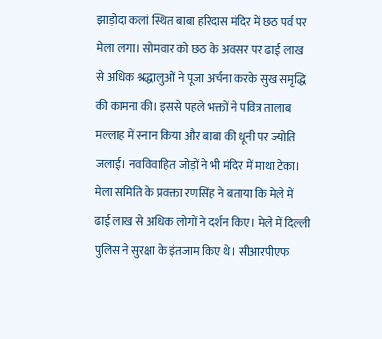झाड़ोदा कलां स्थित बाबा हरिदास मंदिर में छठ पर्व पर मेला लगा। सोमवार को छठ के अवसर पर ढाई लाख से अधिक श्रद्धालुओं ने पूजा अर्चना करके सुख समृद्धि की कामना की। इससे पहले भक्तों ने पवित्र तालाब मल्लाह में स्नान किया और बाबा की धूनी पर ज्योति जलाई। नवविवाहित जोड़ों ने भी मंदिर में माथा टेका। मेला समिति के प्रवक्ता रणसिंह ने बताया कि मेले में ढाई लाख से अधिक लोगों ने दर्शन किए। मेले में दिल्ली पुलिस ने सुरक्षा के इंतजाम किए थे। सीआरपीएफ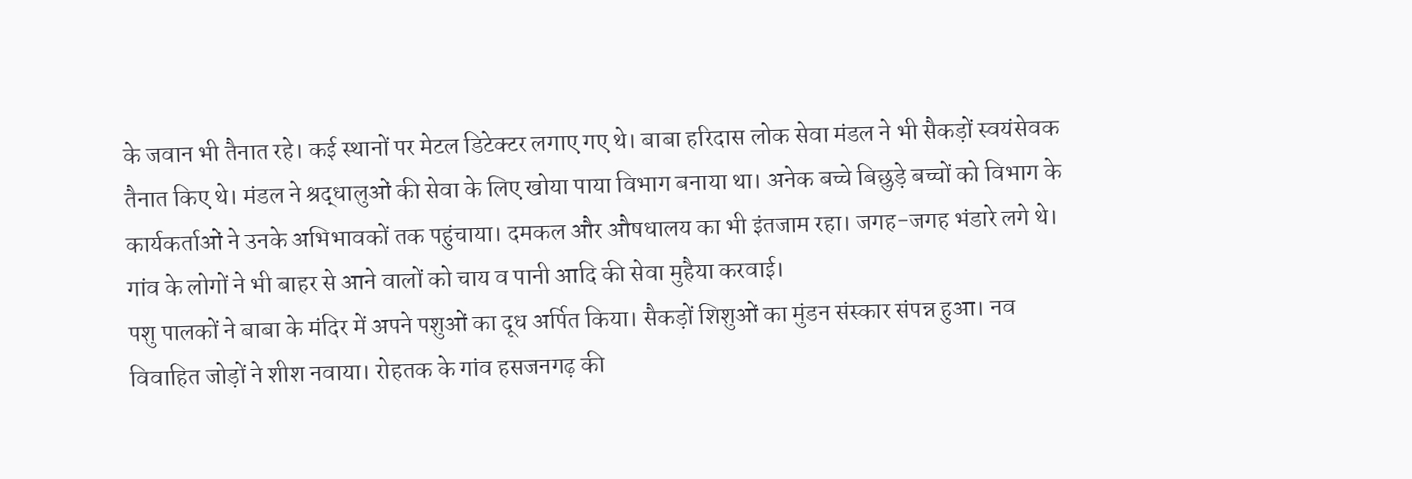के जवान भी तैनात रहे। कई स्थानों पर मेटल डिटेक्टर लगाए गए थे। बाबा हरिदास लोक सेवा मंडल ने भी सैकड़ों स्वयंसेवक तैनात किए थे। मंडल ने श्रद्धालुओं की सेवा के लिए खोया पाया विभाग बनाया था। अनेक बच्चे बिछुड़े बच्चों को विभाग के कार्यकर्ताओं ने उनके अभिभावकों तक पहुंचाया। दमकल और औषधालय का भी इंतजाम रहा। जगह-जगह भंडारे लगे थे। गांव के लोगों ने भी बाहर से आने वालों को चाय व पानी आदि की सेवा मुहैया करवाई।
पशु पालकों ने बाबा के मंदिर में अपने पशुओं का दूध अर्पित किया। सैकड़ों शिशुओं का मुंडन संस्कार संपन्न हुआ। नव विवाहित जोड़ों ने शीश नवाया। रोहतक के गांव हसजनगढ़ की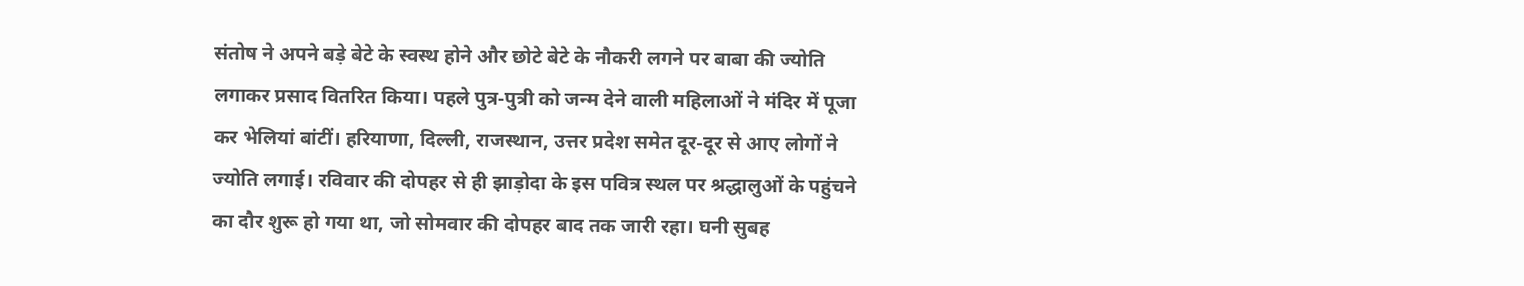संतोष ने अपने बड़े बेटे के स्वस्थ होने और छोटे बेटे के नौकरी लगने पर बाबा की ज्योति लगाकर प्रसाद वितरित किया। पहले पुत्र-पुत्री को जन्म देने वाली महिलाओं ने मंदिर में पूजा कर भेलियां बांटीं। हरियाणा, दिल्ली, राजस्थान, उत्तर प्रदेश समेत दूर-दूर से आए लोगों ने ज्योति लगाई। रविवार की दोपहर से ही झाड़ोदा के इस पवित्र स्थल पर श्रद्धालुओं के पहुंचने का दौर शुरू हो गया था, जो सोमवार की दोपहर बाद तक जारी रहा। घनी सुबह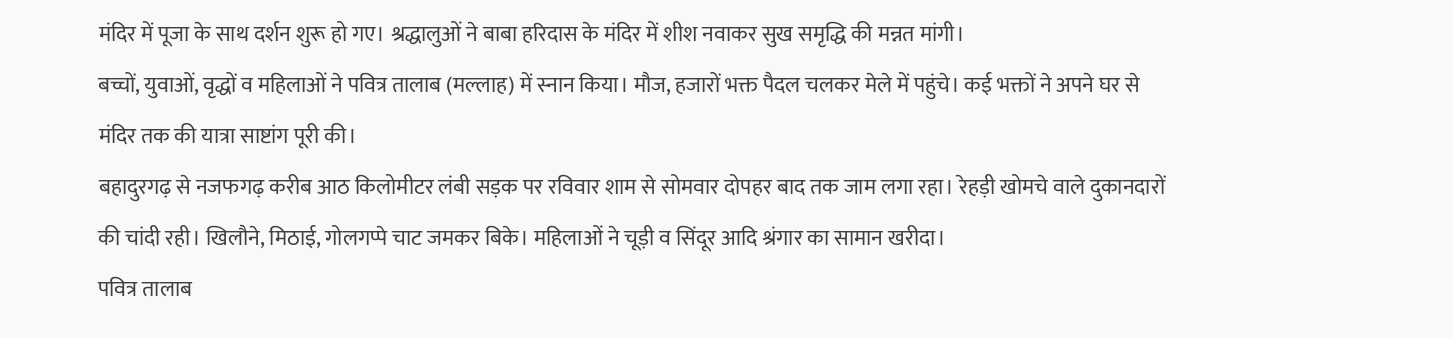मंदिर में पूजा के साथ दर्शन शुरू हो गए। श्रद्धालुओं ने बाबा हरिदास के मंदिर में शीश नवाकर सुख समृद्धि की मन्नत मांगी।
बच्चों, युवाओं, वृद्धों व महिलाओं ने पवित्र तालाब (मल्लाह) में स्नान किया। मौज, हजारों भक्त पैदल चलकर मेले में पहुंचे। कई भक्तों ने अपने घर से मंदिर तक की यात्रा साष्टांग पूरी की।
बहादुरगढ़ से नजफगढ़ करीब आठ किलोमीटर लंबी सड़क पर रविवार शाम से सोमवार दोपहर बाद तक जाम लगा रहा। रेहड़ी खोमचे वाले दुकानदारों की चांदी रही। खिलौने, मिठाई, गोलगप्पे चाट जमकर बिके। महिलाओं ने चूड़ी व सिंदूर आदि श्रंगार का सामान खरीदा।
पवित्र तालाब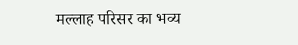मल्लाह परिसर का भव्य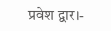प्रवेश द्वार।-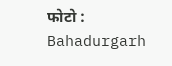फोटो : Bahadurgarh